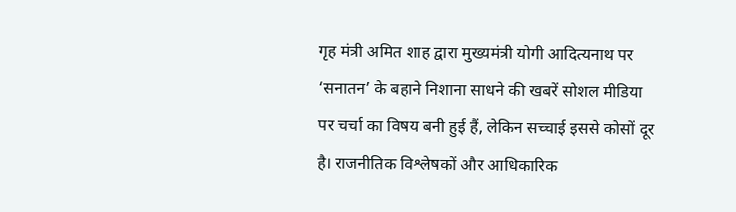गृह मंत्री अमित शाह द्वारा मुख्यमंत्री योगी आदित्यनाथ पर ‘सनातन’ के बहाने निशाना साधने की खबरें सोशल मीडिया पर चर्चा का विषय बनी हुई हैं, लेकिन सच्चाई इससे कोसों दूर है। राजनीतिक विश्लेषकों और आधिकारिक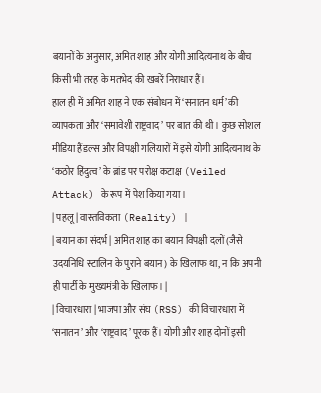बयानों के अनुसार, अमित शाह और योगी आदित्यनाथ के बीच किसी भी तरह के मतभेद की खबरें निराधार हैं।
हाल ही में अमित शाह ने एक संबोधन में ‘सनातन धर्म’ की व्यापकता और ‘समावेशी राष्ट्रवाद’ पर बात की थी। कुछ सोशल मीडिया हैंडल्स और विपक्षी गलियारों में इसे योगी आदित्यनाथ के ‘कठोर हिंदुत्व’ के ब्रांड पर परोक्ष कटाक्ष (Veiled Attack) के रूप में पेश किया गया।
| पहलू | वास्तविकता (Reality) |
| बयान का संदर्भ | अमित शाह का बयान विपक्षी दलों (जैसे उदयनिधि स्टालिन के पुराने बयान) के खिलाफ था, न कि अपनी ही पार्टी के मुख्यमंत्री के खिलाफ। |
| विचारधारा | भाजपा और संघ (RSS) की विचारधारा में ‘सनातन’ और ‘राष्ट्रवाद’ पूरक हैं। योगी और शाह दोनों इसी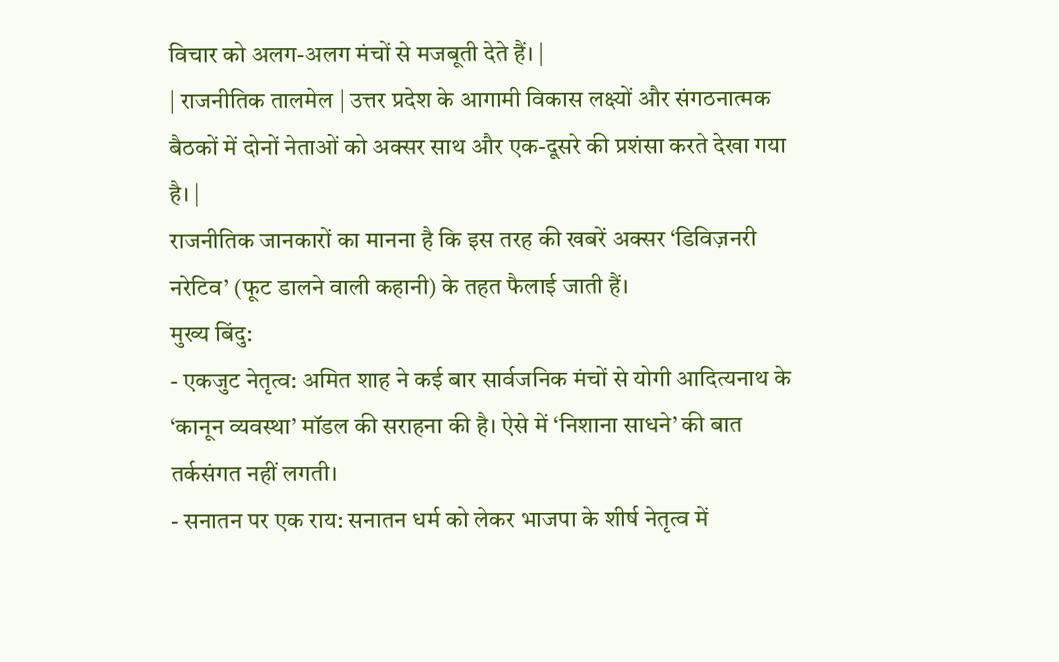विचार को अलग-अलग मंचों से मजबूती देते हैं। |
| राजनीतिक तालमेल | उत्तर प्रदेश के आगामी विकास लक्ष्यों और संगठनात्मक बैठकों में दोनों नेताओं को अक्सर साथ और एक-दूसरे की प्रशंसा करते देखा गया है। |
राजनीतिक जानकारों का मानना है कि इस तरह की खबरें अक्सर ‘डिविज़नरी नरेटिव’ (फूट डालने वाली कहानी) के तहत फैलाई जाती हैं।
मुख्य बिंदु:
- एकजुट नेतृत्व: अमित शाह ने कई बार सार्वजनिक मंचों से योगी आदित्यनाथ के ‘कानून व्यवस्था’ मॉडल की सराहना की है। ऐसे में ‘निशाना साधने’ की बात तर्कसंगत नहीं लगती।
- सनातन पर एक राय: सनातन धर्म को लेकर भाजपा के शीर्ष नेतृत्व में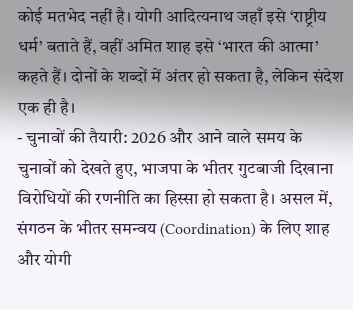कोई मतभेद नहीं है। योगी आदित्यनाथ जहाँ इसे ‘राष्ट्रीय धर्म’ बताते हैं, वहीं अमित शाह इसे ‘भारत की आत्मा’ कहते हैं। दोनों के शब्दों में अंतर हो सकता है, लेकिन संदेश एक ही है।
- चुनावों की तैयारी: 2026 और आने वाले समय के चुनावों को देखते हुए, भाजपा के भीतर गुटबाजी दिखाना विरोधियों की रणनीति का हिस्सा हो सकता है। असल में, संगठन के भीतर समन्वय (Coordination) के लिए शाह और योगी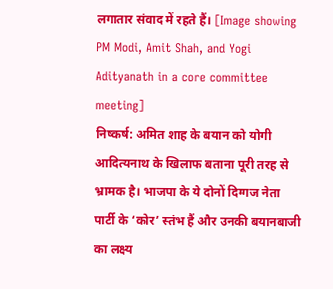लगातार संवाद में रहते हैं। [Image showing PM Modi, Amit Shah, and Yogi Adityanath in a core committee meeting]
निष्कर्ष: अमित शाह के बयान को योगी आदित्यनाथ के खिलाफ बताना पूरी तरह से भ्रामक है। भाजपा के ये दोनों दिग्गज नेता पार्टी के ‘कोर’ स्तंभ हैं और उनकी बयानबाजी का लक्ष्य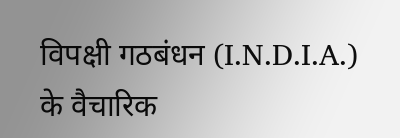विपक्षी गठबंधन (I.N.D.I.A.) के वैचारिक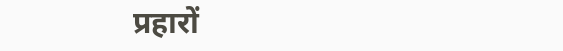प्रहारों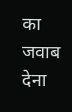का जवाब देना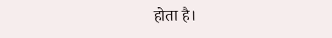होता है।